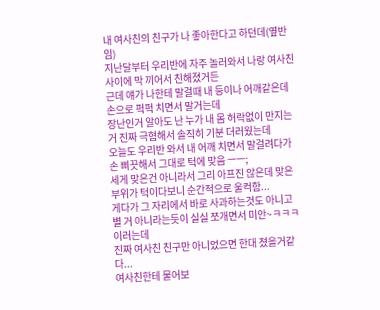내 여사친의 친구가 나 좋아한다고 하던데(옆반임)
지난달부터 우리반에 자주 놀러와서 나랑 여사친 사이에 막 끼어서 친해졌거든
근데 얘가 나한테 말걸때 내 등이나 어깨같은데 손으로 퍽퍽 치면서 말거는데
장난인거 알아도 난 누가 내 몸 허락없이 만지는거 진짜 극혐해서 솔직히 기분 더러웠는데
오늘도 우리반 와서 내 어깨 치면서 말걸려다가 손 삐끗해서 그대로 턱에 맞음 ㅡㅡ;
세게 맞은건 아니라서 그리 아프진 않은데 맞은 부위가 턱이다보니 순간적으로 울컥함...
게다가 그 자리에서 바로 사과하는것도 아니고
별 거 아니라는듯이 실실 쪼개면서 미안~ㅋㅋㅋ 이러는데
진짜 여사친 친구만 아니었으면 한대 쳤을거같다...
여사친한테 물어보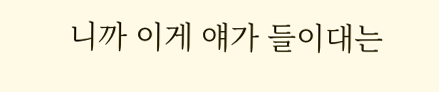니까 이게 얘가 들이대는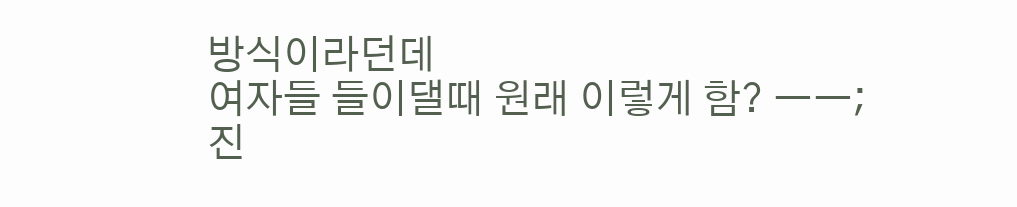방식이라던데
여자들 들이댈때 원래 이렇게 함? ㅡㅡ;
진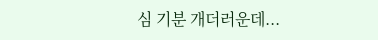심 기분 개더러운데...